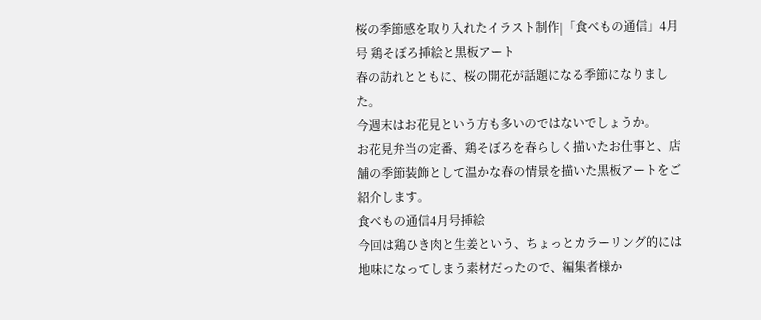桜の季節感を取り入れたイラスト制作|「食べもの通信」4月号 鶏そぼろ挿絵と黒板アート
春の訪れとともに、桜の開花が話題になる季節になりました。
今週末はお花見という方も多いのではないでしょうか。
お花見弁当の定番、鶏そぼろを春らしく描いたお仕事と、店舗の季節装飾として温かな春の情景を描いた黒板アートをご紹介します。
食べもの通信4月号挿絵
今回は鶏ひき肉と生姜という、ちょっとカラーリング的には地味になってしまう素材だったので、編集者様か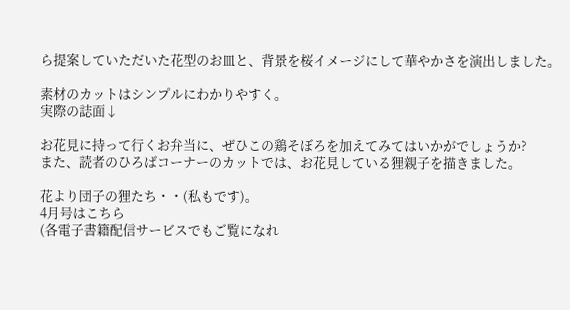ら提案していただいた花型のお皿と、背景を桜イメージにして華やかさを演出しました。

素材のカットはシンプルにわかりやすく。
実際の誌面↓

お花見に持って行くお弁当に、ぜひこの鶏そぼろを加えてみてはいかがでしょうか?
また、読者のひろばコーナーのカットでは、お花見している狸親子を描きました。

花より団子の狸たち・・(私もです)。
4月号はこちら
(各電子書籍配信サービスでもご覧になれ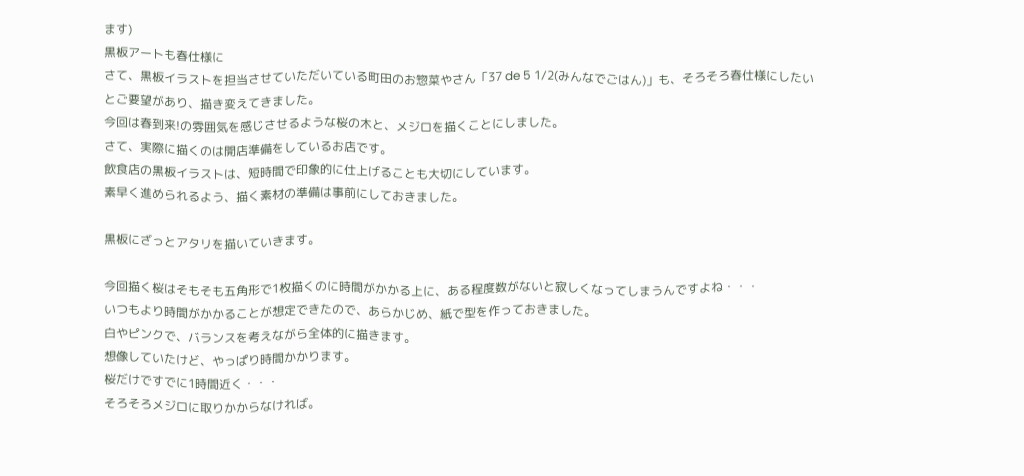ます)
黒板アートも春仕様に
さて、黒板イラストを担当させていただいている町田のお惣菜やさん「37 de 5 1/2(みんなでごはん)」も、そろそろ春仕様にしたいとご要望があり、描き変えてきました。
今回は春到来!の雰囲気を感じさせるような桜の木と、メジロを描くことにしました。
さて、実際に描くのは開店準備をしているお店です。
飲食店の黒板イラストは、短時間で印象的に仕上げることも大切にしています。
素早く進められるよう、描く素材の準備は事前にしておきました。

黒板にざっとアタリを描いていきます。

今回描く桜はそもそも五角形で1枚描くのに時間がかかる上に、ある程度数がないと寂しくなってしまうんですよね・・・
いつもより時間がかかることが想定できたので、あらかじめ、紙で型を作っておきました。
白やピンクで、バランスを考えながら全体的に描きます。
想像していたけど、やっぱり時間かかります。
桜だけですでに1時間近く・・・
そろそろメジロに取りかからなければ。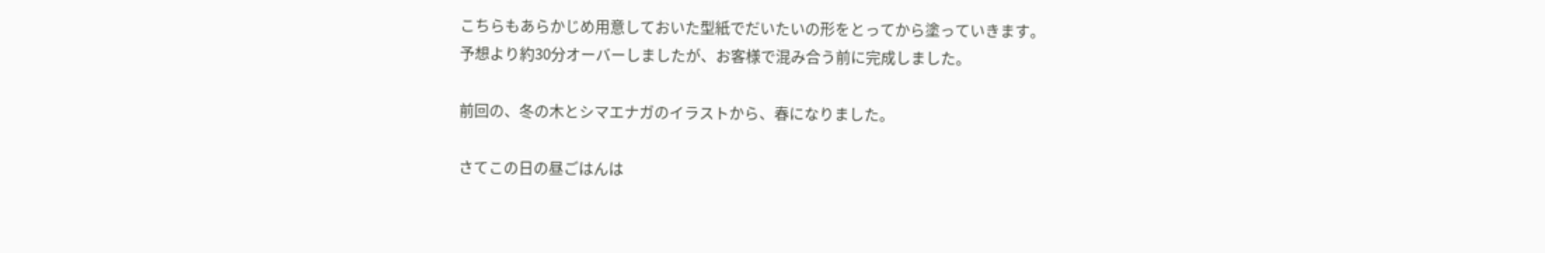こちらもあらかじめ用意しておいた型紙でだいたいの形をとってから塗っていきます。
予想より約30分オーバーしましたが、お客様で混み合う前に完成しました。

前回の、冬の木とシマエナガのイラストから、春になりました。

さてこの日の昼ごはんは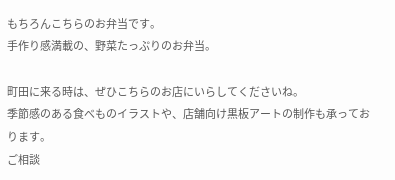もちろんこちらのお弁当です。
手作り感満載の、野菜たっぷりのお弁当。

町田に来る時は、ぜひこちらのお店にいらしてくださいね。
季節感のある食べものイラストや、店舗向け黒板アートの制作も承っております。
ご相談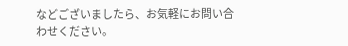などございましたら、お気軽にお問い合わせください。